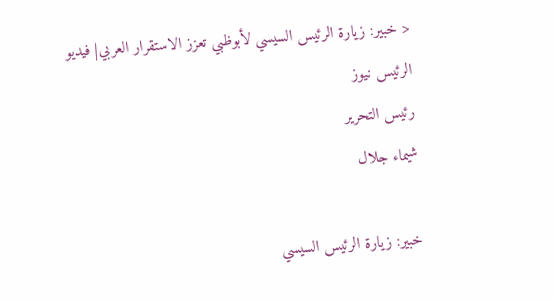< خبير: زيارة الرئيس السيسي لأبوظبي تعزز الاستقرار العربي| فيديو
الرئيس نيوز
رئيس التحرير
شيماء جلال

خبير: زيارة الرئيس السيسي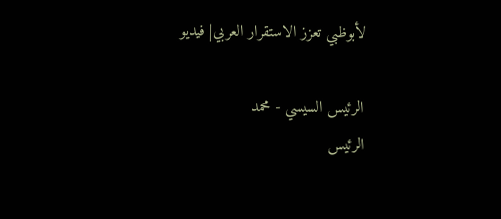لأبوظبي تعزز الاستقرار العربي| فيديو

الرئيس السيسي - محمد
الرئيس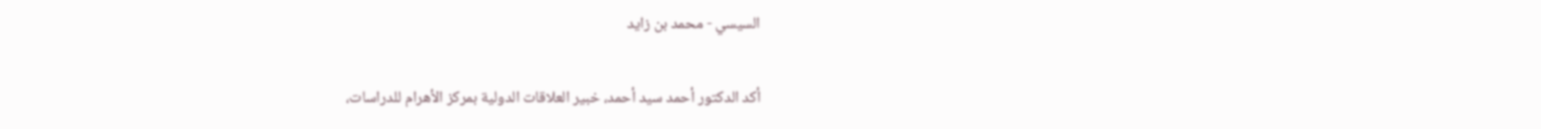السيسي - محمد بن زايد

أكد الدكتور أحمد سيد أحمد، خبير العلاقات الدولية بمركز الأهرام للدراسات،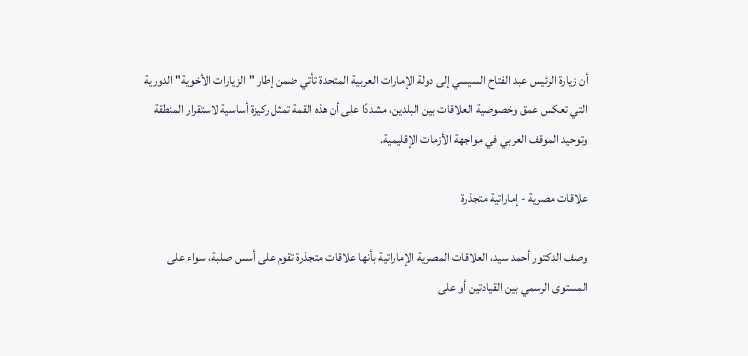أن زيارة الرئيس عبد الفتاح السيسي إلى دولة الإمارات العربية المتحدة تأتي ضمن إطار "الزيارات الأخوية" الدورية التي تعكس عمق وخصوصية العلاقات بين البلدين، مشددًا على أن هذه القمة تمثل ركيزة أساسية لاستقرار المنطقة وتوحيد الموقف العربي في مواجهة الأزمات الإقليمية.

علاقات مصرية - إماراتية متجذرة

وصف الدكتور أحمد سيد، العلاقات المصرية الإماراتية بأنها علاقات متجذرة تقوم على أسس صلبة، سواء على المستوى الرسمي بين القيادتين أو على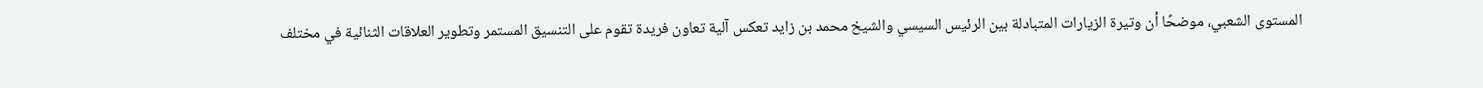المستوى الشعبي، موضحًا أن وتيرة الزيارات المتبادلة بين الرئيس السيسي والشيخ محمد بن زايد تعكس آلية تعاون فريدة تقوم على التنسيق المستمر وتطوير العلاقات الثنائية في مختلف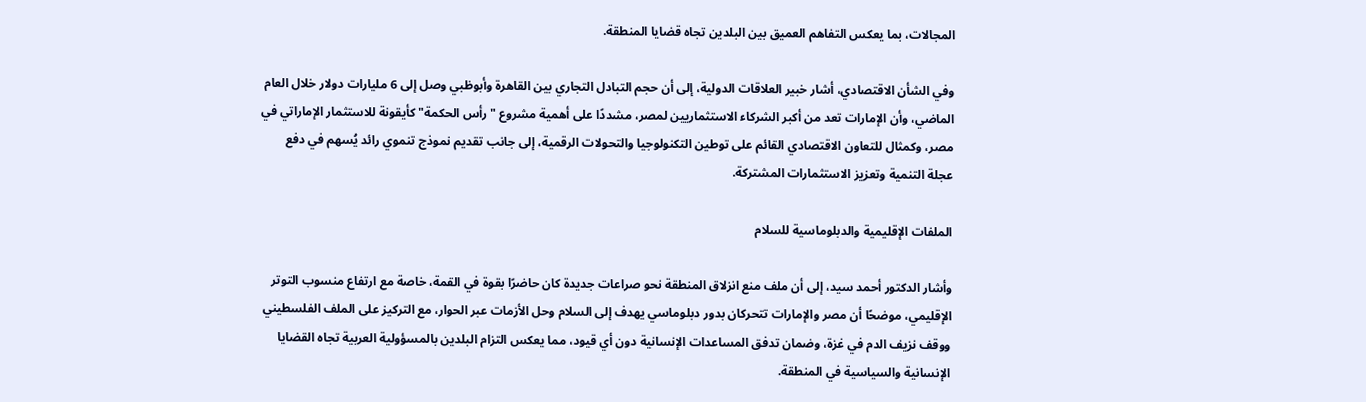المجالات، بما يعكس التفاهم العميق بين البلدين تجاه قضايا المنطقة.

وفي الشأن الاقتصادي، أشار خبير العلاقات الدولية، إلى أن حجم التبادل التجاري بين القاهرة وأبوظبي وصل إلى 6 مليارات دولار خلال العام الماضي، وأن الإمارات تعد من أكبر الشركاء الاستثماريين لمصر، مشددًا على أهمية مشروع "رأس الحكمة" كأيقونة للاستثمار الإماراتي في مصر، وكمثال للتعاون الاقتصادي القائم على توطين التكنولوجيا والتحولات الرقمية، إلى جانب تقديم نموذج تنموي رائد يُسهم في دفع عجلة التنمية وتعزيز الاستثمارات المشتركة.

الملفات الإقليمية والدبلوماسية للسلام

وأشار الدكتور أحمد سيد، إلى أن ملف منع انزلاق المنطقة نحو صراعات جديدة كان حاضرًا بقوة في القمة، خاصة مع ارتفاع منسوب التوتر الإقليمي، موضحًا أن مصر والإمارات تتحركان بدور دبلوماسي يهدف إلى السلام وحل الأزمات عبر الحوار، مع التركيز على الملف الفلسطيني ووقف نزيف الدم في غزة، وضمان تدفق المساعدات الإنسانية دون أي قيود، مما يعكس التزام البلدين بالمسؤولية العربية تجاه القضايا الإنسانية والسياسية في المنطقة.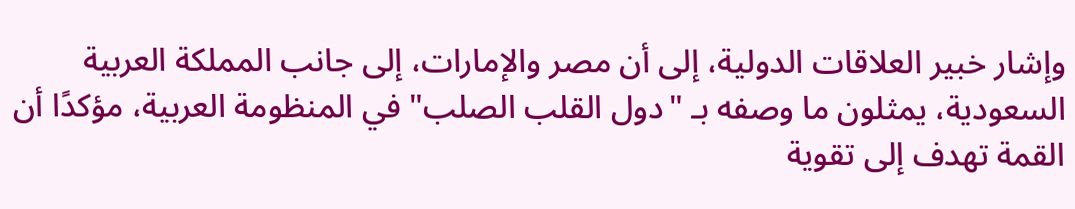وإشار خبير العلاقات الدولية، إلى أن مصر والإمارات، إلى جانب المملكة العربية السعودية، يمثلون ما وصفه بـ "دول القلب الصلب" في المنظومة العربية، مؤكدًا أن القمة تهدف إلى تقوية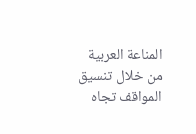المناعة العربية من خلال تنسيق المواقف تجاه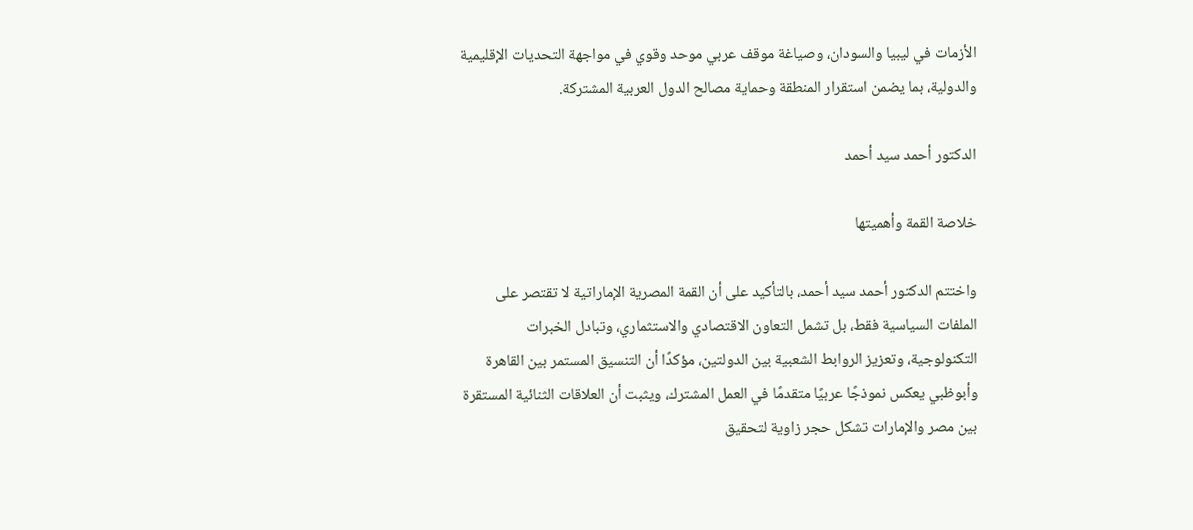الأزمات في ليبيا والسودان، وصياغة موقف عربي موحد وقوي في مواجهة التحديات الإقليمية والدولية، بما يضمن استقرار المنطقة وحماية مصالح الدول العربية المشتركة.

الدكتور أحمد سيد أحمد

خلاصة القمة وأهميتها

واختتم الدكتور أحمد سيد أحمد، بالتأكيد على أن القمة المصرية الإماراتية لا تقتصر على الملفات السياسية فقط، بل تشمل التعاون الاقتصادي والاستثماري، وتبادل الخبرات التكنولوجية، وتعزيز الروابط الشعبية بين الدولتين، مؤكدًا أن التنسيق المستمر بين القاهرة وأبوظبي يعكس نموذجًا عربيًا متقدمًا في العمل المشترك، ويثبت أن العلاقات الثنائية المستقرة بين مصر والإمارات تشكل حجر زاوية لتحقيق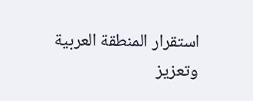استقرار المنطقة العربية وتعزيز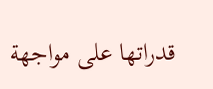قدراتها على مواجهة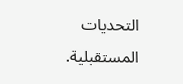التحديات المستقبلية.